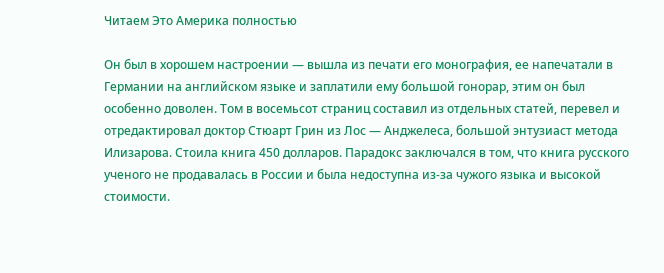Читаем Это Америка полностью

Он был в хорошем настроении — вышла из печати его монография, ее напечатали в Германии на английском языке и заплатили ему большой гонорар, этим он был особенно доволен. Том в восемьсот страниц составил из отдельных статей, перевел и отредактировал доктор Стюарт Грин из Лос — Анджелеса, большой энтузиаст метода Илизарова. Стоила книга 450 долларов. Парадокс заключался в том, что книга русского ученого не продавалась в России и была недоступна из-за чужого языка и высокой стоимости.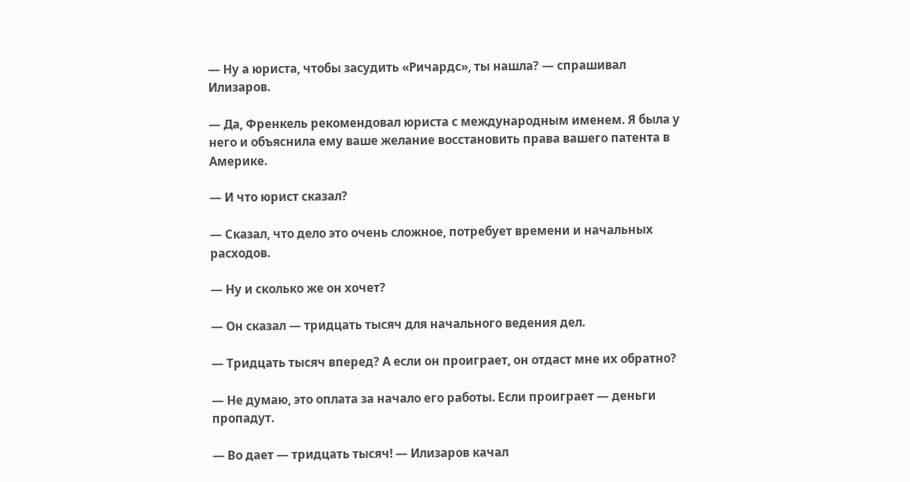— Ну а юриста, чтобы засудить «Ричардс», ты нашла? — спрашивал Илизаров.

— Да, Френкель рекомендовал юриста с международным именем. Я была у него и объяснила ему ваше желание восстановить права вашего патента в Америке.

— И что юрист сказал?

— Сказал, что дело это очень сложное, потребует времени и начальных расходов.

— Ну и сколько же он хочет?

— Он сказал — тридцать тысяч для начального ведения дел.

— Тридцать тысяч вперед? А если он проиграет, он отдаст мне их обратно?

— Не думаю, это оплата за начало его работы. Если проиграет — деньги пропадут.

— Во дает — тридцать тысяч! — Илизаров качал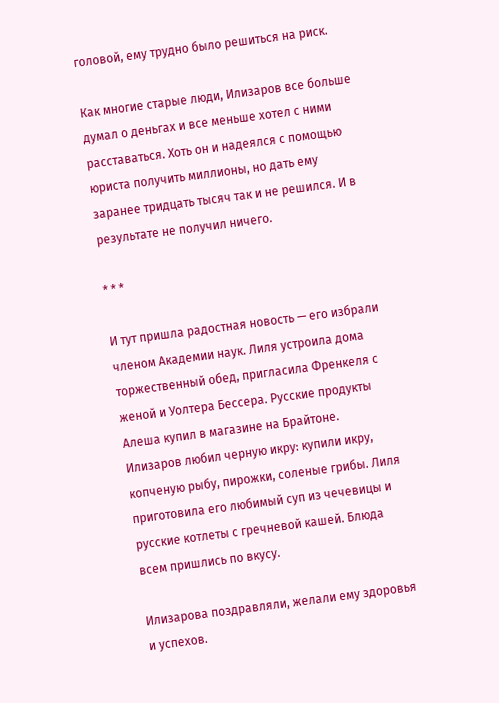головой, ему трудно было решиться на риск.

Как многие старые люди, Илизаров все больше думал о деньгах и все меньше хотел с ними расставаться. Хоть он и надеялся с помощью юриста получить миллионы, но дать ему заранее тридцать тысяч так и не решился. И в результате не получил ничего.

* * *

И тут пришла радостная новость — его избрали членом Академии наук. Лиля устроила дома торжественный обед, пригласила Френкеля с женой и Уолтера Бессера. Русские продукты Алеша купил в магазине на Брайтоне. Илизаров любил черную икру: купили икру, копченую рыбу, пирожки, соленые грибы. Лиля приготовила его любимый суп из чечевицы и русские котлеты с гречневой кашей. Блюда всем пришлись по вкусу.

Илизарова поздравляли, желали ему здоровья и успехов.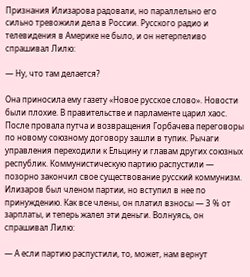Признания Илизарова радовали, но параллельно его сильно тревожили дела в России. Русского радио и телевидения в Америке не было, и он нетерпеливо спрашивал Лилю:

— Ну, что там делается?

Она приносила ему газету «Новое русское слово». Новости были плохие. В правительстве и парламенте царил хаос. После провала путча и возвращения Горбачева переговоры по новому союзному договору зашли в тупик. Рычаги управления переходили к Ельцину и главам других союзных республик. Коммунистическую партию распустили — позорно закончил свое существование русский коммунизм. Илизаров был членом партии, но вступил в нее по принуждению. Как все члены, он платил взносы — 3 % от зарплаты, и теперь жалел эти деньги. Волнуясь, он спрашивал Лилю:

— А если партию распустили, то, может, нам вернут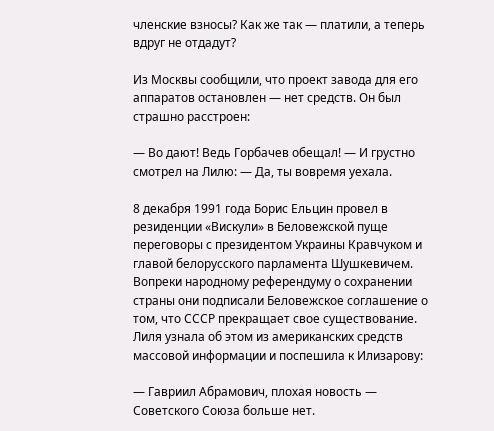членские взносы? Как же так — платили, а теперь вдруг не отдадут?

Из Москвы сообщили, что проект завода для его аппаратов остановлен — нет средств. Он был страшно расстроен:

— Во дают! Ведь Горбачев обещал! — И грустно смотрел на Лилю: — Да, ты вовремя уехала.

8 декабря 1991 года Борис Ельцин провел в резиденции «Вискули» в Беловежской пуще переговоры с президентом Украины Кравчуком и главой белорусского парламента Шушкевичем. Вопреки народному референдуму о сохранении страны они подписали Беловежское соглашение о том, что СССР прекращает свое существование. Лиля узнала об этом из американских средств массовой информации и поспешила к Илизарову:

— Гавриил Абрамович, плохая новость — Советского Союза больше нет.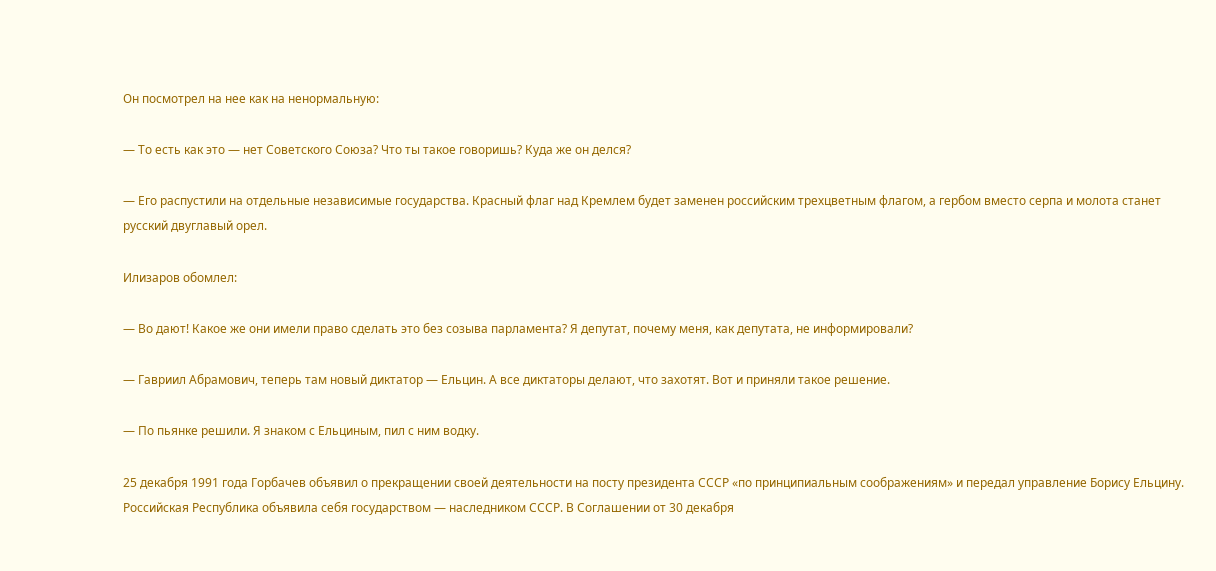Он посмотрел на нее как на ненормальную:

— То есть как это — нет Советского Союза? Что ты такое говоришь? Куда же он делся?

— Его распустили на отдельные независимые государства. Красный флаг над Кремлем будет заменен российским трехцветным флагом, а гербом вместо серпа и молота станет русский двуглавый орел.

Илизаров обомлел:

— Во дают! Какое же они имели право сделать это без созыва парламента? Я депутат, почему меня, как депутата, не информировали?

— Гавриил Абрамович, теперь там новый диктатор — Ельцин. А все диктаторы делают, что захотят. Вот и приняли такое решение.

— По пьянке решили. Я знаком с Ельциным, пил с ним водку.

25 декабря 1991 года Горбачев объявил о прекращении своей деятельности на посту президента СССР «по принципиальным соображениям» и передал управление Борису Ельцину. Российская Республика объявила себя государством — наследником СССР. В Соглашении от 30 декабря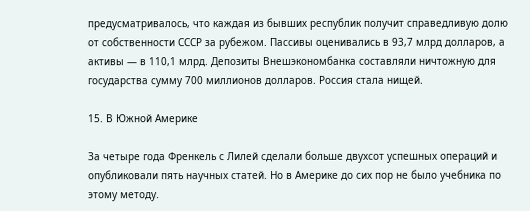предусматривалось, что каждая из бывших республик получит справедливую долю от собственности СССР за рубежом. Пассивы оценивались в 93,7 млрд долларов, а активы — в 110,1 млрд. Депозиты Внешэкономбанка составляли ничтожную для государства сумму 700 миллионов долларов. Россия стала нищей.

15. В Южной Америке

За четыре года Френкель с Лилей сделали больше двухсот успешных операций и опубликовали пять научных статей. Но в Америке до сих пор не было учебника по этому методу.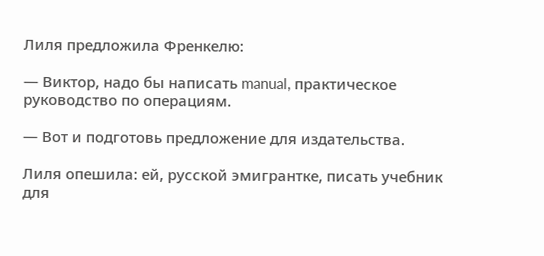Лиля предложила Френкелю:

— Виктор, надо бы написать manual, практическое руководство по операциям.

— Вот и подготовь предложение для издательства.

Лиля опешила: ей, русской эмигрантке, писать учебник для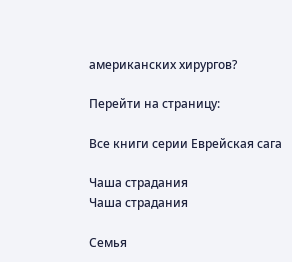американских хирургов?

Перейти на страницу:

Все книги серии Еврейская сага

Чаша страдания
Чаша страдания

Семья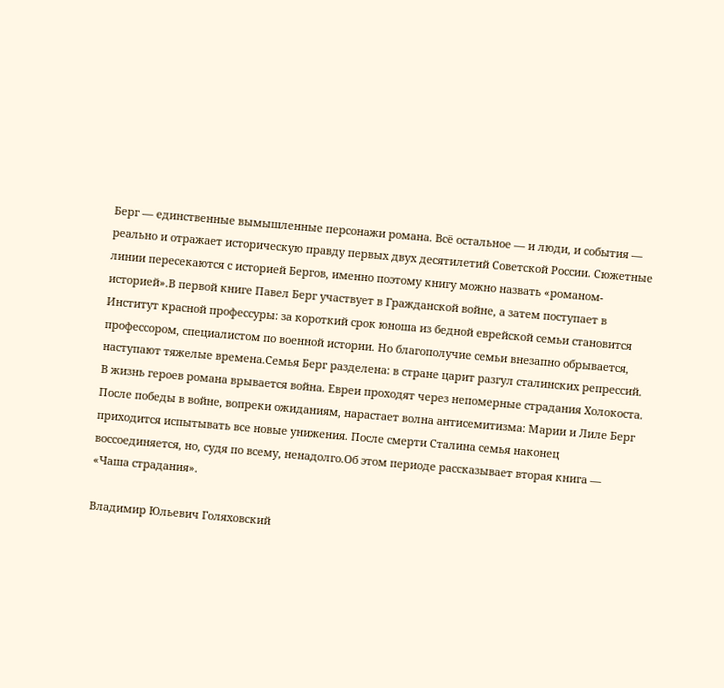Берг — единственные вымышленные персонажи романа. Всё остальное — и люди, и события — реально и отражает историческую правду первых двух десятилетий Советской России. Сюжетные линии пересекаются с историей Бергов, именно поэтому книгу можно назвать «романом-историей».В первой книге Павел Берг участвует в Гражданской войне, а затем поступает в Институт красной профессуры: за короткий срок юноша из бедной еврейской семьи становится профессором, специалистом по военной истории. Но благополучие семьи внезапно обрывается, наступают тяжелые времена.Семья Берг разделена: в стране царит разгул сталинских репрессий. В жизнь героев романа врывается война. Евреи проходят через непомерные страдания Холокоста. После победы в войне, вопреки ожиданиям, нарастает волна антисемитизма: Марии и Лиле Берг приходится испытывать все новые унижения. После смерти Сталина семья наконец воссоединяется, но, судя по всему, ненадолго.Об этом периоде рассказывает вторая книга — «Чаша страдания».

Владимир Юльевич Голяховский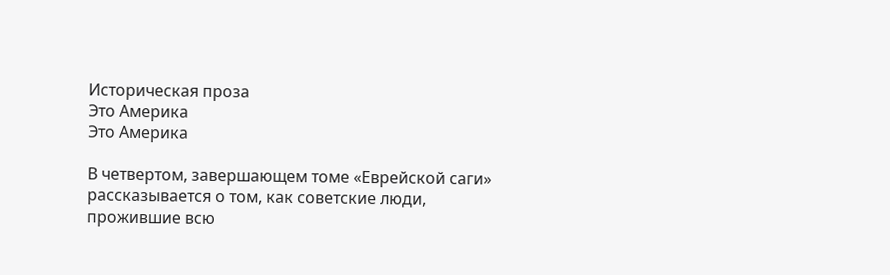Историческая проза
Это Америка
Это Америка

В четвертом, завершающем томе «Еврейской саги» рассказывается о том, как советские люди, прожившие всю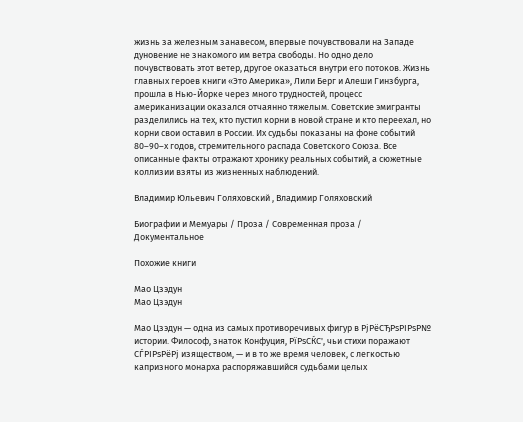жизнь за железным занавесом, впервые почувствовали на Западе дуновение не знакомого им ветра свободы. Но одно дело почувствовать этот ветер, другое оказаться внутри его потоков. Жизнь главных героев книги «Это Америка», Лили Берг и Алеши Гинзбурга, прошла в Нью-Йорке через много трудностей, процесс американизации оказался отчаянно тяжелым. Советские эмигранты разделились на тех, кто пустил корни в новой стране и кто переехал, но корни свои оставил в России. Их судьбы показаны на фоне событий 80–90–х годов, стремительного распада Советского Союза. Все описанные факты отражают хронику реальных событий, а сюжетные коллизии взяты из жизненных наблюдений.

Владимир Юльевич Голяховский , Владимир Голяховский

Биографии и Мемуары / Проза / Современная проза / Документальное

Похожие книги

Мао Цзэдун
Мао Цзэдун

Мао Цзэдун — одна из самых противоречивых фигур в РјРёСЂРѕРІРѕР№ истории. Философ, знаток Конфуция, РїРѕСЌС', чьи стихи поражают СЃРІРѕРёРј изяществом, — и в то же время человек, с легкостью капризного монарха распоряжавшийся судьбами целых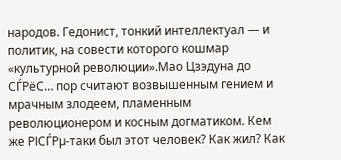народов. Гедонист, тонкий интеллектуал — и политик, на совести которого кошмар «культурной революции».Мао Цзэдуна до СЃРёС… пор считают возвышенным гением и мрачным злодеем, пламенным революционером и косным догматиком. Кем же РІСЃРµ-таки был этот человек? Как жил? Как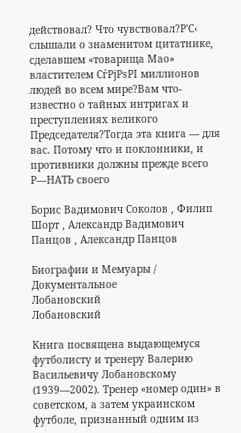действовал? Что чувствовал?Р'С‹ слышали о знаменитом цитатнике, сделавшем «товарища Мао» властителем СѓРјРѕРІ миллионов людей во всем мире?Вам что- известно о тайных интригах и преступлениях великого Председателя?Тогда эта книга — для вас. Потому что и поклонники, и противники должны прежде всего Р—НАТЬ своего

Борис Вадимович Соколов , Филип Шорт , Александр Вадимович Панцов , Александр Панцов

Биографии и Мемуары / Документальное
Лобановский
Лобановский

Книга посвящена выдающемуся футболисту и тренеру Валерию Васильевичу Лобановскому (1939—2002). Тренер «номер один» в советском, а затем украинском футболе, признанный одним из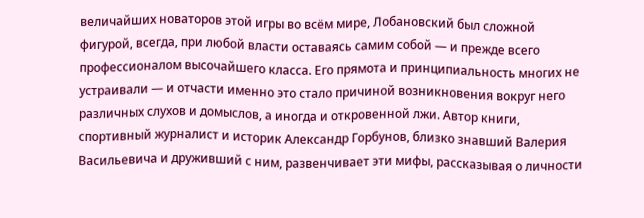величайших новаторов этой игры во всём мире, Лобановский был сложной фигурой, всегда, при любой власти оставаясь самим собой — и прежде всего профессионалом высочайшего класса. Его прямота и принципиальность многих не устраивали — и отчасти именно это стало причиной возникновения вокруг него различных слухов и домыслов, а иногда и откровенной лжи. Автор книги, спортивный журналист и историк Александр Горбунов, близко знавший Валерия Васильевича и друживший с ним, развенчивает эти мифы, рассказывая о личности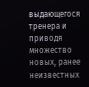выдающегося тренера и приводя множество новых, ранее неизвестных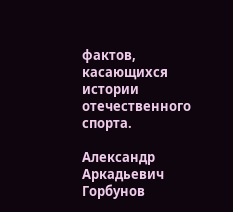фактов, касающихся истории отечественного спорта.

Александр Аркадьевич Горбунов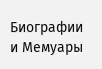Биографии и Мемуары